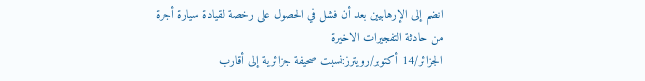انضم إلى الإرهابيين بعد أن فشل في الحصول على رخصة لقيادة سيارة أجرة
من حادثة التفجيرات الاخيرة
الجزائر/14 أكتوبر/رويترز:نسبت صحيفة جزائرية إلى أقارب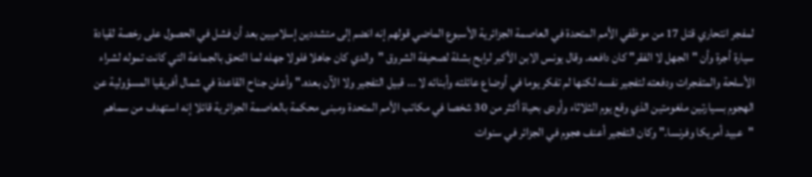لمفجر انتحاري قتل 17 من موظفي الأمم المتحدة في العاصمة الجزائرية الأسبوع الماضي قولهم إنه انضم إلى متشددين إسلاميين بعد أن فشل في الحصول على رخصة لقيادة سيارة أجرة وأن "الجهل لا الفقر" كان دافعه. وقال يونس الابن الأكبر لرابح بشلة لصحيفة الشروق "والدي كان جاهلا فلولا جهله لما التحق بالجماعة التي كانت تموله لشراء الأسلحة والمتفجرات ودفعته لتفجير نفسه لكنها لم تفكر يوما في أوضاع عائلته وأبنائه لا ... قبيل التفجير ولا الآن بعده." وأعلن جناح القاعدة في شمال أفريقيا المسؤولية عن الهجوم بسيارتين ملغومتين الذي وقع يوم الثلاثاء وأودى بحياة أكثر من 30 شخصا في مكاتب الأمم المتحدة ومبنى محكمة بالعاصمة الجزائرية قائلا إنه استهدف من سماهم "عبيد أمريكا وفرنسا." وكان التفجير أعنف هجوم في الجزائر في سنوات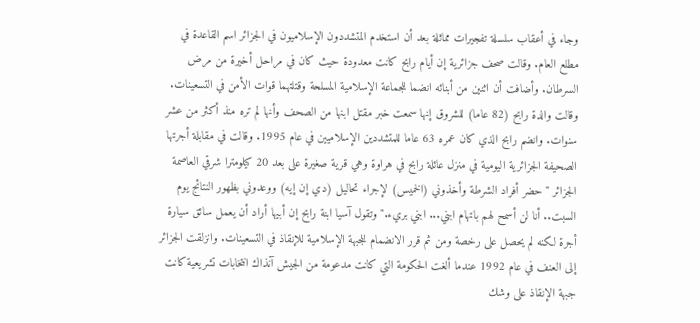وجاء في أعقاب سلسلة تفجيرات مماثلة بعد أن استخدم المتشددون الإسلاميون في الجزائر اسم القاعدة في مطلع العام. وقالت صحف جزائرية إن أيام رابح كانت معدودة حيث كان في مراحل أخيرة من مرض السرطان. وأضافت أن اثنين من أبنائه انضما للجماعة الإسلامية المسلحة وقتلتهما قوات الأمن في التسعينات. وقالت والدة رابح (82 عاما) للشروق إنها سمعت خبر مقتل ابنها من الصحف وأنها لم تره منذ أكثر من عشر سنوات. وانضم رابح الذي كان عمره 63 عاما للمتشددين الإسلاميين في عام 1995. وقالت في مقابلة أجرتها الصحيفة الجزائرية اليومية في منزل عائلة رابح في هراوة وهي قرية صغيرة على بعد 20 كيلومترا شرقي العاصمة الجزائر "حضر أفراد الشرطة وأخذوني (الخميس) لإجراء تحاليل (دي إن إيه) ووعدوني بظهور النتائج يوم السبت.. أنا لن أسمح لهم باتهام ابني... ابني بريء." وتقول آسيا ابنة رابح إن أبيها أراد أن يعمل سائق سيارة أجرة لكنه لم يحصل على رخصة ومن ثم قرر الانضمام للجبهة الإسلامية للإنقاذ في التسعينات. وانزلقت الجزائر إلى العنف في عام 1992 عندما ألغت الحكومة التي كانت مدعومة من الجيش آنذاك انتخابات تشريعية كانت جبهة الإنقاذ على وشك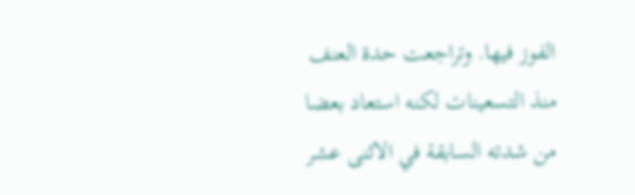الفوز فيها. وتراجعت حدة العنف منذ التسعينات لكنه استعاد بعضا من شدته السابقة في الاثنى عشر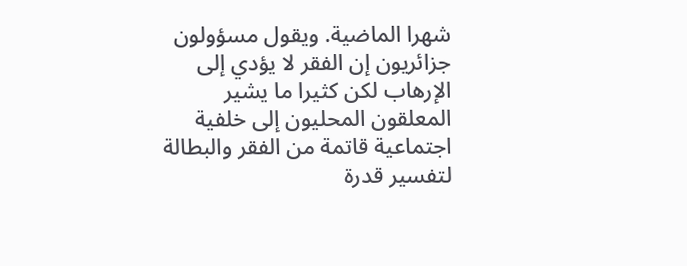شهرا الماضية. ويقول مسؤولون جزائريون إن الفقر لا يؤدي إلى الإرهاب لكن كثيرا ما يشير المعلقون المحليون إلى خلفية اجتماعية قاتمة من الفقر والبطالة لتفسير قدرة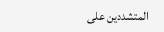المتشددين على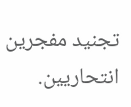تجنيد مفجرين انتحاريين.